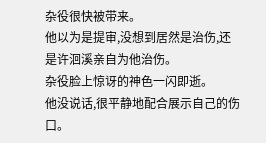杂役很快被带来。
他以为是提审,没想到居然是治伤,还是许洄溪亲自为他治伤。
杂役脸上惊讶的神色一闪即逝。
他没说话,很平静地配合展示自己的伤口。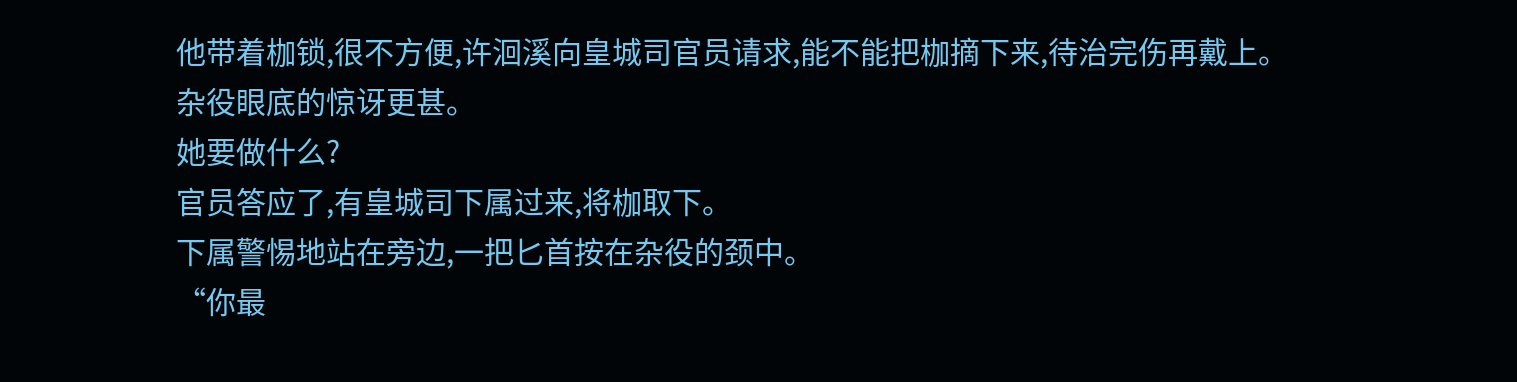他带着枷锁,很不方便,许洄溪向皇城司官员请求,能不能把枷摘下来,待治完伤再戴上。
杂役眼底的惊讶更甚。
她要做什么?
官员答应了,有皇城司下属过来,将枷取下。
下属警惕地站在旁边,一把匕首按在杂役的颈中。
“你最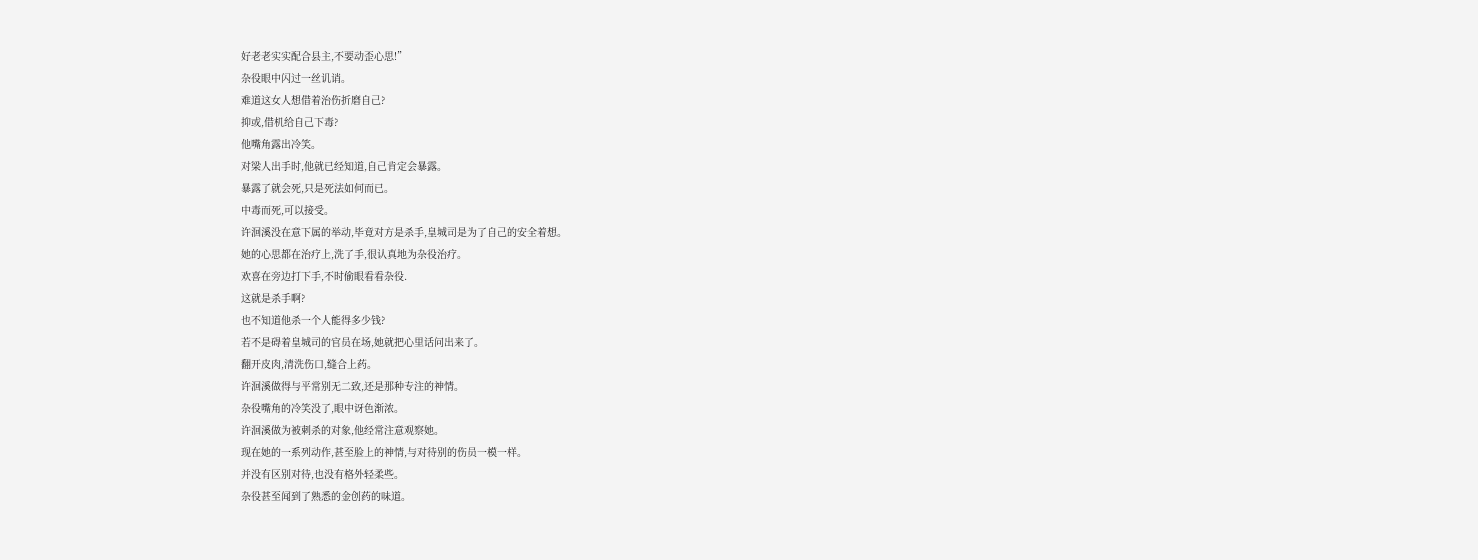好老老实实配合县主,不要动歪心思!”
杂役眼中闪过一丝讥诮。
难道这女人想借着治伤折磨自己?
抑或,借机给自己下毒?
他嘴角露出冷笑。
对梁人出手时,他就已经知道,自己肯定会暴露。
暴露了就会死,只是死法如何而已。
中毒而死,可以接受。
许洄溪没在意下属的举动,毕竟对方是杀手,皇城司是为了自己的安全着想。
她的心思都在治疗上,洗了手,很认真地为杂役治疗。
欢喜在旁边打下手,不时偷眼看看杂役.
这就是杀手啊?
也不知道他杀一个人能得多少钱?
若不是碍着皇城司的官员在场,她就把心里话问出来了。
翻开皮肉,清洗伤口,缝合上药。
许洄溪做得与平常别无二致,还是那种专注的神情。
杂役嘴角的冷笑没了,眼中讶色渐浓。
许洄溪做为被刺杀的对象,他经常注意观察她。
现在她的一系列动作,甚至脸上的神情,与对待别的伤员一模一样。
并没有区别对待,也没有格外轻柔些。
杂役甚至闻到了熟悉的金创药的味道。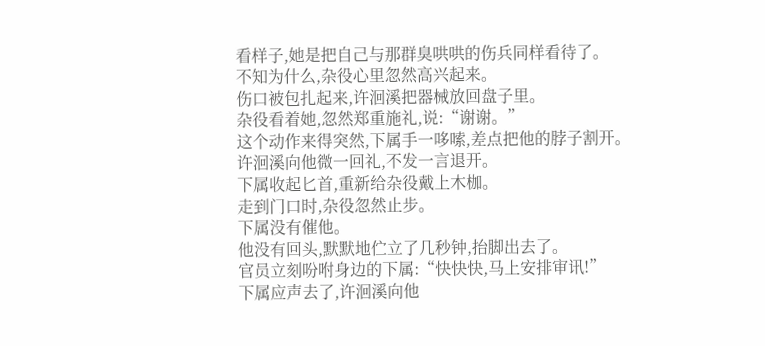看样子,她是把自己与那群臭哄哄的伤兵同样看待了。
不知为什么,杂役心里忽然高兴起来。
伤口被包扎起来,许洄溪把器械放回盘子里。
杂役看着她,忽然郑重施礼,说:“谢谢。”
这个动作来得突然,下属手一哆嗦,差点把他的脖子割开。
许洄溪向他微一回礼,不发一言退开。
下属收起匕首,重新给杂役戴上木枷。
走到门口时,杂役忽然止步。
下属没有催他。
他没有回头,默默地伫立了几秒钟,抬脚出去了。
官员立刻吩咐身边的下属:“快快快,马上安排审讯!”
下属应声去了,许洄溪向他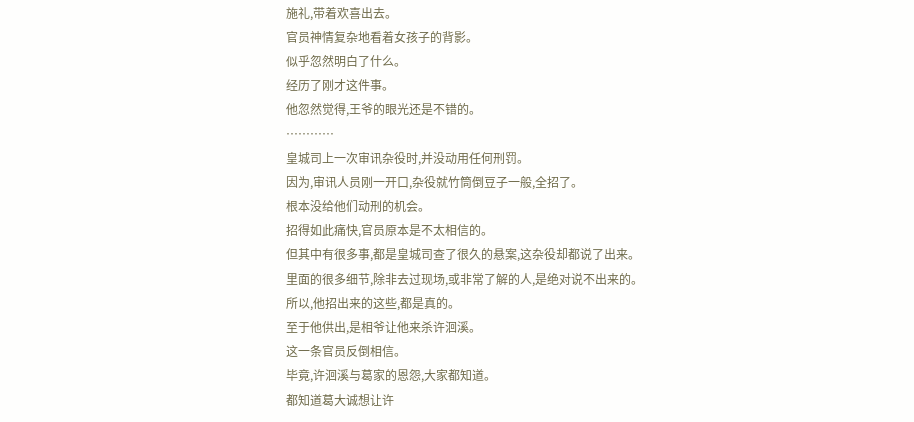施礼,带着欢喜出去。
官员神情复杂地看着女孩子的背影。
似乎忽然明白了什么。
经历了刚才这件事。
他忽然觉得,王爷的眼光还是不错的。
…………
皇城司上一次审讯杂役时,并没动用任何刑罚。
因为,审讯人员刚一开口,杂役就竹筒倒豆子一般,全招了。
根本没给他们动刑的机会。
招得如此痛快,官员原本是不太相信的。
但其中有很多事,都是皇城司查了很久的悬案,这杂役却都说了出来。
里面的很多细节,除非去过现场,或非常了解的人,是绝对说不出来的。
所以,他招出来的这些,都是真的。
至于他供出,是相爷让他来杀许洄溪。
这一条官员反倒相信。
毕竟,许洄溪与葛家的恩怨,大家都知道。
都知道葛大诚想让许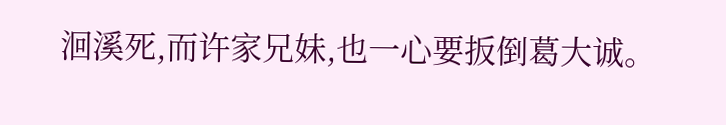洄溪死,而许家兄妹,也一心要扳倒葛大诚。